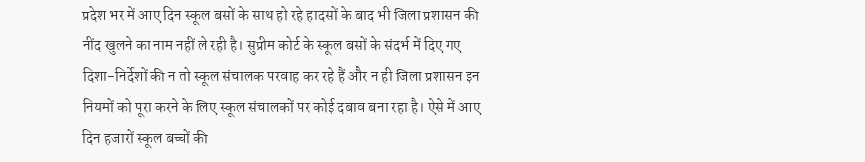प्रदेश भर में आए दिन स्कूल बसों के साथ हो रहे हादसों के बाद भी जिला प्रशासन की नींद खुलने का नाम नहीं ले रही है। सुप्रीम कोर्ट के स्कूल बसों के संदर्भ में दिए गए दिशा-निर्देशों की न तो स्कूल संचालक परवाह कर रहे हैं और न ही जिला प्रशासन इन नियमों को पूरा करने के लिए स्कूल संचालकों पर कोई दबाव बना रहा है। ऐसे में आए दिन हजारों स्कूल बच्चों की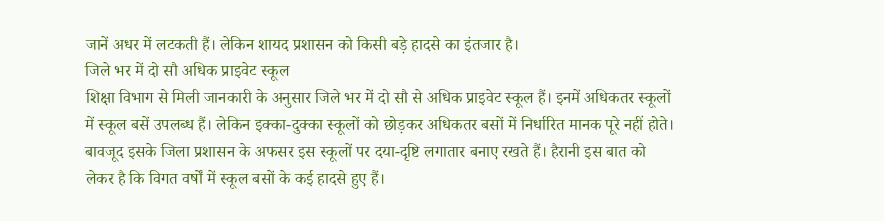जानें अधर में लटकती हैं। लेकिन शायद प्रशासन को किसी बड़े हादसे का इंतजार है।
जिले भर में दो सौ अधिक प्राइवेट स्कूल
शिक्षा विभाग से मिली जानकारी के अनुसार जिले भर में दो सौ से अधिक प्राइवेट स्कूल हैं। इनमें अधिकतर स्कूलों में स्कूल बसें उपलब्ध हैं। लेकिन इक्का-दुक्का स्कूलों को छोड़कर अधिकतर बसों में निर्धारित मानक पूरे नहीं होते। बावजूद इसके जिला प्रशासन के अफसर इस स्कूलों पर दया-दृष्टि लगातार बनाए रखते हैं। हैरानी इस बात को लेकर है कि विगत वर्षों में स्कूल बसों के कई हादसे हुए हैं।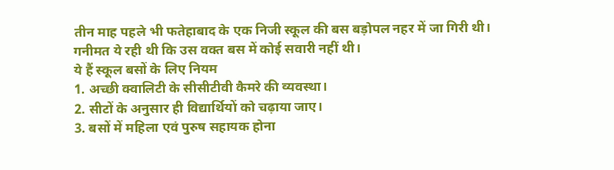तीन माह पहले भी फतेहाबाद के एक निजी स्कूल की बस बड़ोपल नहर में जा गिरी थी। गनीमत ये रही थी कि उस वक्त बस में कोई सवारी नहीं थी।
ये हैं स्कूल बसों के लिए नियम
1. अच्छी क्वालिटी के सीसीटीवी कैमरे की व्यवस्था।
2. सीटों के अनुसार ही विद्यार्थियों को चढ़ाया जाए।
3. बसों में महिला एवं पुरुष सहायक होना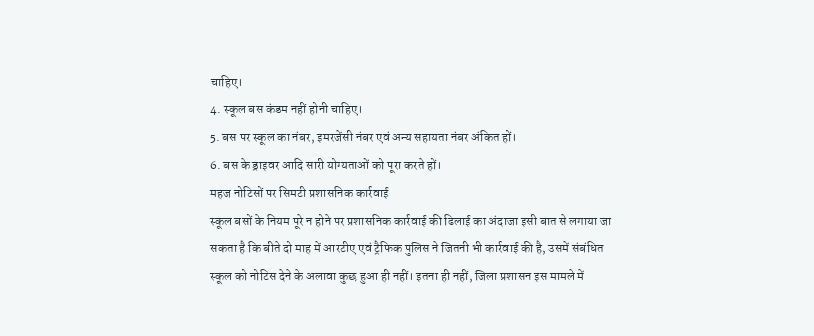चाहिए।
4. स्कूल बस कंडम नहीं होनी चाहिए।
5. बस पर स्कूल का नंबर, इमरजेंसी नंबर एवं अन्य सहायता नंबर अंकित हों।
6. बस के ड्राइवर आदि सारी योग्यताओं को पूरा करते हों।
महज नोटिसों पर सिमटी प्रशासनिक कार्रवाई
स्कूल बसों के नियम पूरे न होने पर प्रशासनिक कार्रवाई की ढिलाई का अंदाजा इसी बात से लगाया जा सकता है कि बीते दो माह में आरटीए एवं ट्रैफिक पुलिस ने जितनी भी कार्रवाई की है, उसमें संबंधित स्कूल को नोटिस देने के अलावा कुछ हुआ ही नहीं। इतना ही नहीं, जिला प्रशासन इस मामले में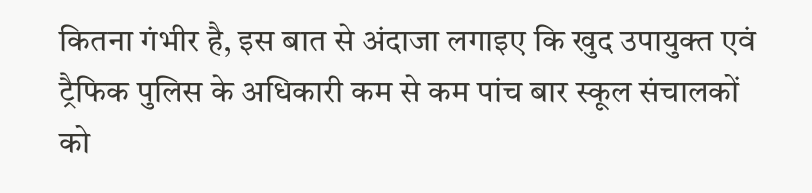कितना गंभीर है, इस बात से अंदाजा लगाइए कि खुद उपायुक्त एवं ट्रैफिक पुलिस के अधिकारी कम से कम पांच बार स्कूल संचालकों को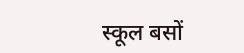स्कूल बसों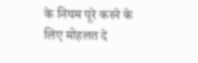के नियम पूरे करने के लिए मोहलत दे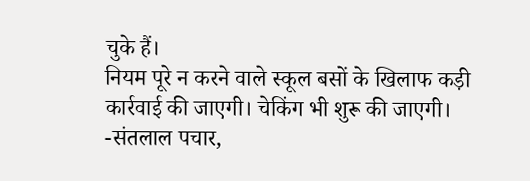चुके हैं।
नियम पूरे न करने वाले स्कूल बसों के खिलाफ कड़ी कार्रवाई की जाएगी। चेकिंग भी शुरू की जाएगी।
-संतलाल पचार,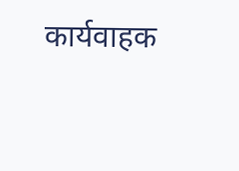कार्यवाहक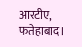आरटीए, फतेहाबाद।